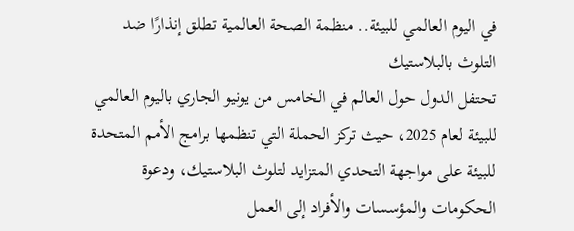في اليوم العالمي للبيئة.. منظمة الصحة العالمية تطلق إنذارًا ضد التلوث بالبلاستيك
تحتفل الدول حول العالم في الخامس من يونيو الجاري باليوم العالمي للبيئة لعام 2025، حيث تركز الحملة التي تنظمها برامج الأمم المتحدة للبيئة على مواجهة التحدي المتزايد لتلوث البلاستيك، ودعوة الحكومات والمؤسسات والأفراد إلى العمل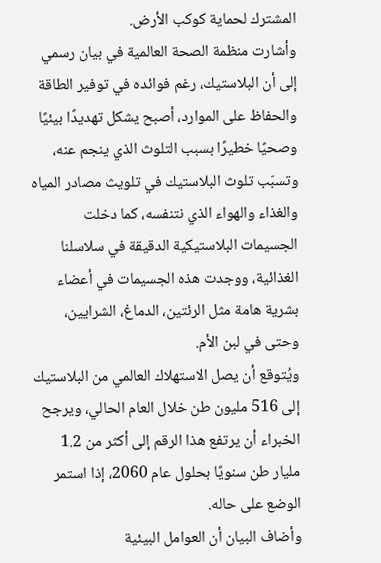المشترك لحماية كوكب الأرض.
وأشارت منظمة الصحة العالمية في بيان رسمي إلى أن البلاستيك، رغم فوائده في توفير الطاقة والحفاظ على الموارد، أصبح يشكل تهديدًا بيئيًا وصحيًا خطيرًا بسبب التلوث الذي ينجم عنه، وتسبّب تلوث البلاستيك في تلويث مصادر المياه والغذاء والهواء الذي نتنفسه، كما دخلت الجسيمات البلاستيكية الدقيقة في سلاسلنا الغذائية، ووجدت هذه الجسيمات في أعضاء بشرية هامة مثل الرئتين، الدماغ، الشرايين، وحتى في لبن الأم.
ويُتوقع أن يصل الاستهلاك العالمي من البلاستيك إلى 516 مليون طن خلال العام الحالي، ويرجح الخبراء أن يرتفع هذا الرقم إلى أكثر من 1.2 مليار طن سنويًا بحلول عام 2060، إذا استمر الوضع على حاله.
وأضاف البيان أن العوامل البيئية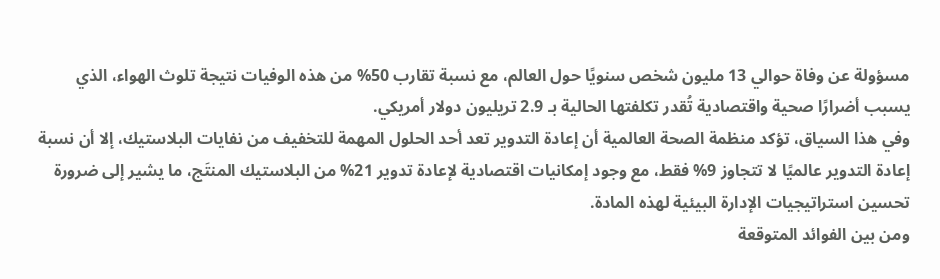مسؤولة عن وفاة حوالي 13 مليون شخص سنويًا حول العالم، مع نسبة تقارب 50% من هذه الوفيات نتيجة تلوث الهواء، الذي يسبب أضرارًا صحية واقتصادية تُقدر تكلفتها الحالية بـ 2.9 تريليون دولار أمريكي.
وفي هذا السياق، تؤكد منظمة الصحة العالمية أن إعادة التدوير تعد أحد الحلول المهمة للتخفيف من نفايات البلاستيك، إلا أن نسبة إعادة التدوير عالميًا لا تتجاوز 9% فقط، مع وجود إمكانيات اقتصادية لإعادة تدوير 21% من البلاستيك المنتَج، ما يشير إلى ضرورة تحسين استراتيجيات الإدارة البيئية لهذه المادة.
ومن بين الفوائد المتوقعة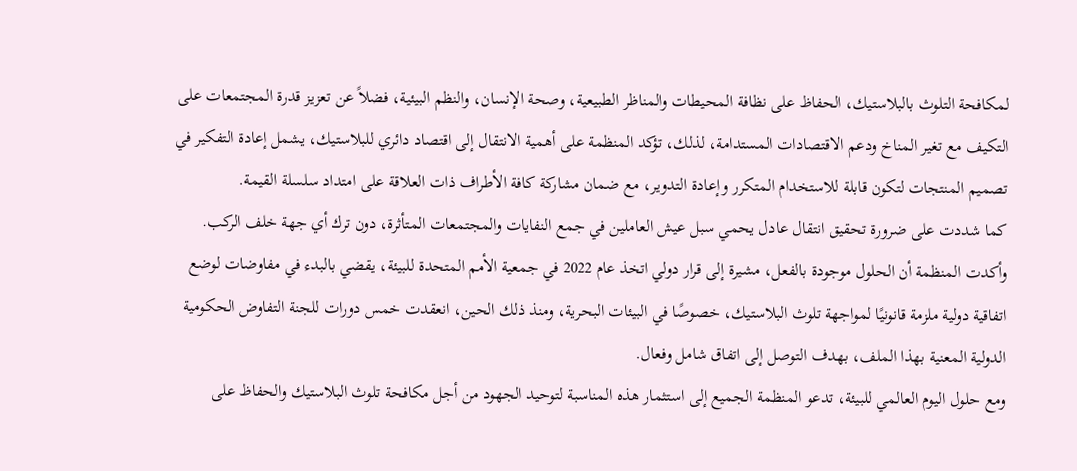لمكافحة التلوث بالبلاستيك، الحفاظ على نظافة المحيطات والمناظر الطبيعية، وصحة الإنسان، والنظم البيئية، فضلاً عن تعزيز قدرة المجتمعات على التكيف مع تغير المناخ ودعم الاقتصادات المستدامة، لذلك، تؤكد المنظمة على أهمية الانتقال إلى اقتصاد دائري للبلاستيك، يشمل إعادة التفكير في تصميم المنتجات لتكون قابلة للاستخدام المتكرر وإعادة التدوير، مع ضمان مشاركة كافة الأطراف ذات العلاقة على امتداد سلسلة القيمة.
كما شددت على ضرورة تحقيق انتقال عادل يحمي سبل عيش العاملين في جمع النفايات والمجتمعات المتأثرة، دون ترك أي جهة خلف الركب.
وأكدت المنظمة أن الحلول موجودة بالفعل، مشيرة إلى قرار دولي اتخذ عام 2022 في جمعية الأمم المتحدة للبيئة، يقضي بالبدء في مفاوضات لوضع اتفاقية دولية ملزمة قانونيًا لمواجهة تلوث البلاستيك، خصوصًا في البيئات البحرية، ومنذ ذلك الحين، انعقدت خمس دورات للجنة التفاوض الحكومية الدولية المعنية بهذا الملف، بهدف التوصل إلى اتفاق شامل وفعال.
ومع حلول اليوم العالمي للبيئة، تدعو المنظمة الجميع إلى استثمار هذه المناسبة لتوحيد الجهود من أجل مكافحة تلوث البلاستيك والحفاظ على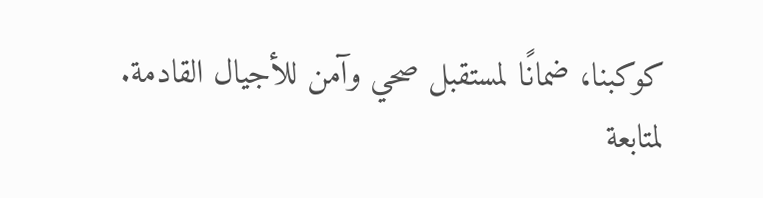كوكبنا، ضمانًا لمستقبل صحي وآمن للأجيال القادمة.
لمتابعة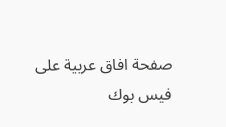صفحة افاق عربية على فيس بوك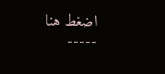اضغط هنا
-----